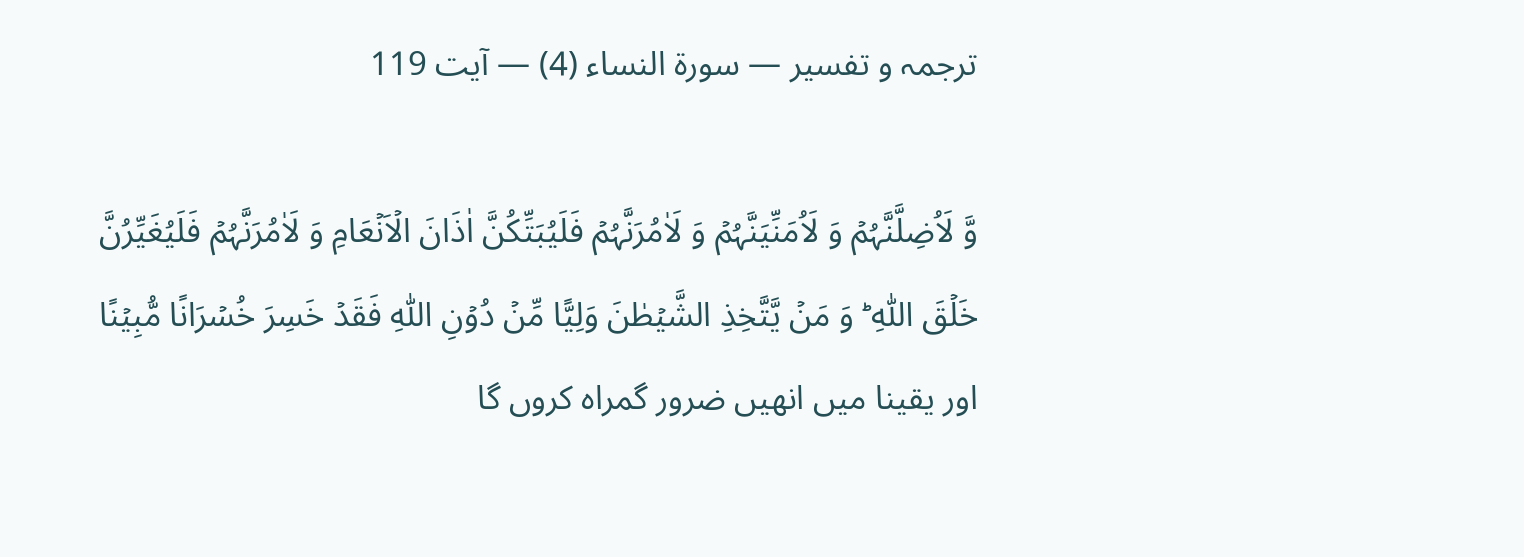ترجمہ و تفسیر — سورۃ النساء (4) — آیت 119

وَّ لَاُضِلَّنَّہُمۡ وَ لَاُمَنِّیَنَّہُمۡ وَ لَاٰمُرَنَّہُمۡ فَلَیُبَتِّکُنَّ اٰذَانَ الۡاَنۡعَامِ وَ لَاٰمُرَنَّہُمۡ فَلَیُغَیِّرُنَّ خَلۡقَ اللّٰہِ ؕ وَ مَنۡ یَّتَّخِذِ الشَّیۡطٰنَ وَلِیًّا مِّنۡ دُوۡنِ اللّٰہِ فَقَدۡ خَسِرَ خُسۡرَانًا مُّبِیۡنًا
اور یقینا میں انھیں ضرور گمراہ کروں گا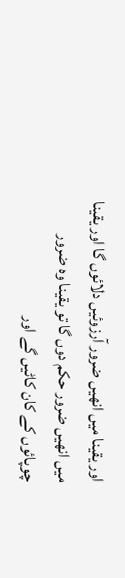اور یقینا میں انھیں ضرور آرزوئیں دلائوں گا اور یقینا میں انھیں ضرور حکم دوں گا تو یقینا وہ ضرور چوپائوں کے کان کاٹیں گے اور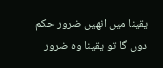یقینا میں انھیں ضرور حکم دوں گا تو یقینا وہ ضرور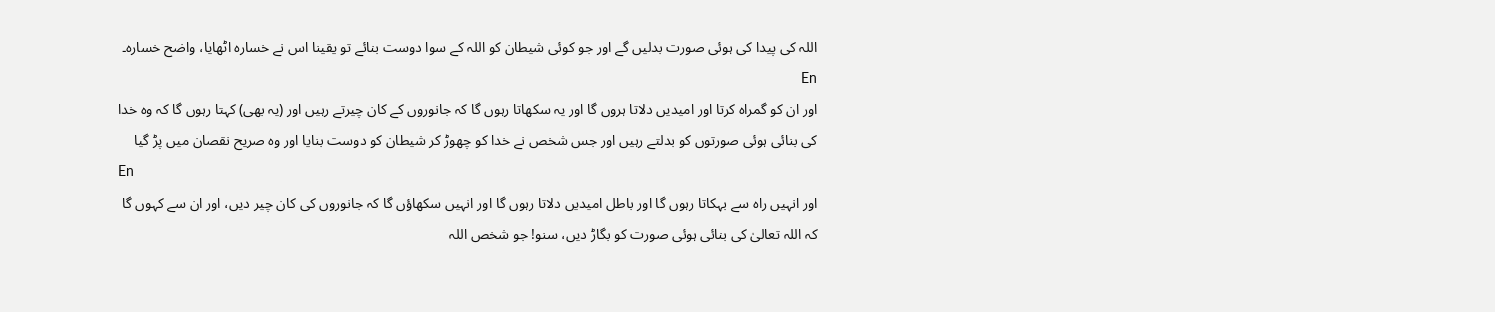اللہ کی پیدا کی ہوئی صورت بدلیں گے اور جو کوئی شیطان کو اللہ کے سوا دوست بنائے تو یقینا اس نے خسارہ اٹھایا، واضح خسارہ۔ En
اور ان کو گمراہ کرتا اور امیدیں دلاتا ہروں گا اور یہ سکھاتا رہوں گا کہ جانوروں کے کان چیرتے رہیں اور (یہ بھی) کہتا رہوں گا کہ وہ خدا کی بنائی ہوئی صورتوں کو بدلتے رہیں اور جس شخص نے خدا کو چھوڑ کر شیطان کو دوست بنایا اور وہ صریح نقصان میں پڑ گیا
En
اور انہیں راه سے بہکاتا رہوں گا اور باطل امیدیں دلاتا رہوں گا اور انہیں سکھاؤں گا کہ جانوروں کی کان چیر دیں، اور ان سے کہوں گا کہ اللہ تعالیٰ کی بنائی ہوئی صورت کو بگاڑ دیں، سنو! جو شخص اللہ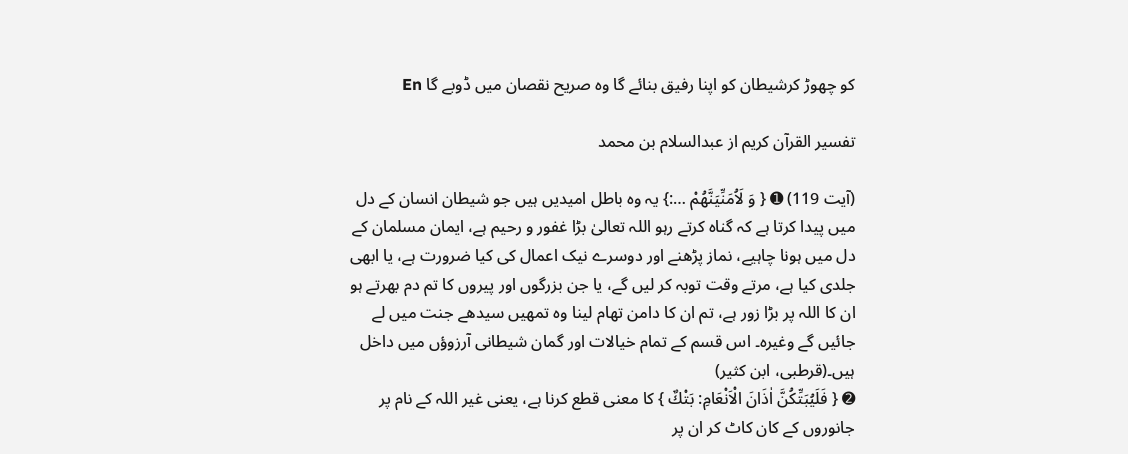کو چھوڑ کرشیطان کو اپنا رفیق بنائے گا وه صریح نقصان میں ڈوبے گا En

تفسیر القرآن کریم از عبدالسلام بن محمد

(آیت 119) ➊ { وَ لَاُمَنِّيَنَّهُمْ …:} یہ وہ باطل امیدیں ہیں جو شیطان انسان کے دل میں پیدا کرتا ہے کہ گناہ کرتے رہو اللہ تعالیٰ بڑا غفور و رحیم ہے، ایمان مسلمان کے دل میں ہونا چاہیے، نماز پڑھنے اور دوسرے نیک اعمال کی کیا ضرورت ہے، یا ابھی جلدی کیا ہے، مرتے وقت توبہ کر لیں گے، یا جن بزرگوں اور پیروں کا تم دم بھرتے ہو ان کا اللہ پر بڑا زور ہے، تم ان کا دامن تھام لینا وہ تمھیں سیدھے جنت میں لے جائیں گے وغیرہ۔ اس قسم کے تمام خیالات اور گمان شیطانی آرزوؤں میں داخل ہیں۔(قرطبی، ابن کثیر)
➋ { فَلَيُبَتِّكُنَّ اٰذَانَ الْاَنْعَامِ: بَتْكٌ } کا معنی قطع کرنا ہے، یعنی غیر اللہ کے نام پر جانوروں کے کان کاٹ کر ان پر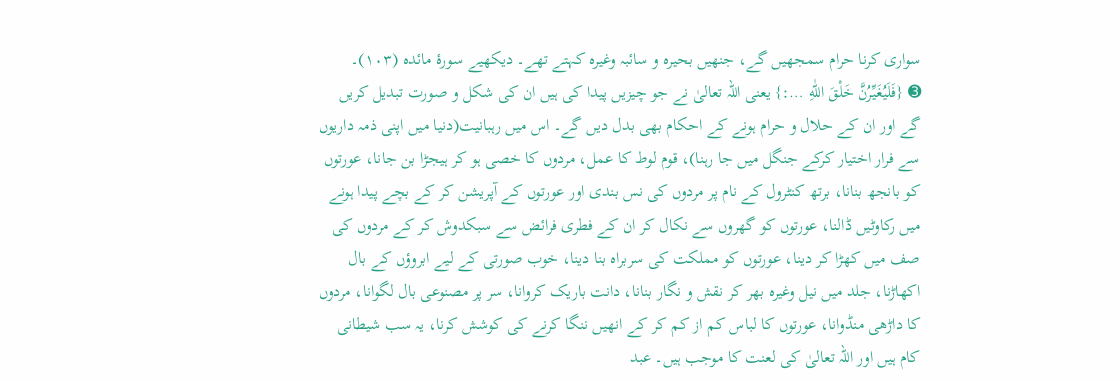سواری کرنا حرام سمجھیں گے، جنھیں بحیرہ و سائبہ وغیرہ کہتے تھے۔ دیکھیے سورۂ مائدہ (۱۰۳)۔
➌ {فَلَيُغَيِّرُنَّ خَلْقَ اللّٰهِ …:} یعنی اللہ تعالیٰ نے جو چیزیں پیدا کی ہیں ان کی شکل و صورت تبدیل کریں گے اور ان کے حلال و حرام ہونے کے احکام بھی بدل دیں گے۔ اس میں رہبانیت(دنیا میں اپنی ذمہ داریوں سے فرار اختیار کرکے جنگل میں جا رہنا)، قوم لوط کا عمل، مردوں کا خصی ہو کر ہیجڑا بن جانا، عورتوں کو بانجھ بنانا، برتھ کنٹرول کے نام پر مردوں کی نس بندی اور عورتوں کے آپریشن کر کے بچے پیدا ہونے میں رکاوٹیں ڈالنا، عورتوں کو گھروں سے نکال کر ان کے فطری فرائض سے سبکدوش کر کے مردوں کی صف میں کھڑا کر دینا، عورتوں کو مملکت کی سربراہ بنا دینا، خوب صورتی کے لیے ابروؤں کے بال اکھاڑنا، جلد میں نیل وغیرہ بھر کر نقش و نگار بنانا، دانت باریک کروانا، سر پر مصنوعی بال لگوانا، مردوں کا داڑھی منڈوانا، عورتوں کا لباس کم از کم کر کے انھیں ننگا کرنے کی کوشش کرنا، یہ سب شیطانی کام ہیں اور اللہ تعالیٰ کی لعنت کا موجب ہیں۔ عبد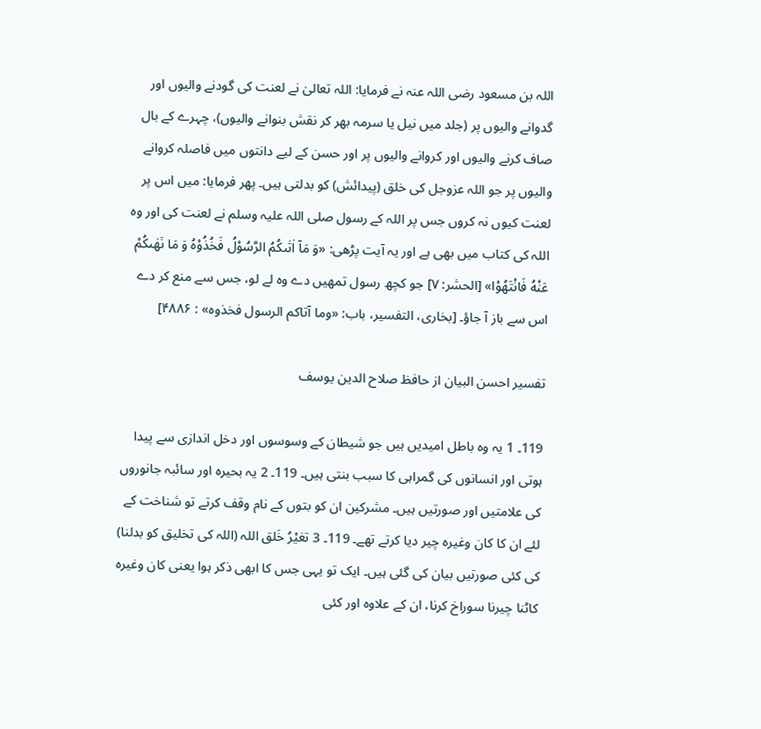اللہ بن مسعود رضی اللہ عنہ نے فرمایا: اللہ تعالیٰ نے لعنت کی گودنے والیوں اور گدوانے والیوں پر (جلد میں نیل یا سرمہ بھر کر نقش بنوانے والیوں)، چہرے کے بال صاف کرنے والیوں اور کروانے والیوں پر اور حسن کے لیے دانتوں میں فاصلہ کروانے والیوں پر جو اللہ عزوجل کی خلق (پیدائش) کو بدلتی ہیں۔ پھر فرمایا: میں اس پر لعنت کیوں نہ کروں جس پر اللہ کے رسول صلی اللہ علیہ وسلم نے لعنت کی اور وہ اللہ کی کتاب میں بھی ہے اور یہ آیت پڑھی: «وَ مَاۤ اٰتٰىكُمُ الرَّسُوْلُ فَخُذُوْهُ وَ مَا نَهٰىكُمْ عَنْهُ فَانْتَهُوْا» [الحشر: ۷] جو کچھ رسول تمھیں دے وہ لے لو، جس سے منع کر دے اس سے باز آ جاؤ۔ [بخاری، التفسیر، باب: «وما آتاکم الرسول فخذوہ» : ۴۸۸۶]

تفسیر احسن البیان از حافظ صلاح الدین یوسف

119۔ 1 یہ وہ باطل امیدیں ہیں جو شیطان کے وسوسوں اور دخل اندازی سے پیدا ہوتی اور انسانوں کی گمراہی کا سبب بنتی ہیں۔ 119۔ 2 یہ بحیرہ اور سائبہ جانوروں کی علامتیں اور صورتیں ہیں۔ مشرکین ان کو بتوں کے نام وقف کرتے تو شناخت کے لئے ان کا کان وغیرہ چیر دیا کرتے تھے۔ 119۔ 3 تغیْرُ خَلق اللہ (اللہ کی تخلیق کو بدلنا) کی کئی صورتیں بیان کی گئی ہیں۔ ایک تو یہی جس کا ابھی ذکر ہوا یعنی کان وغیرہ کاٹنا چیرنا سوراخ کرنا، ان کے علاوہ اور کئی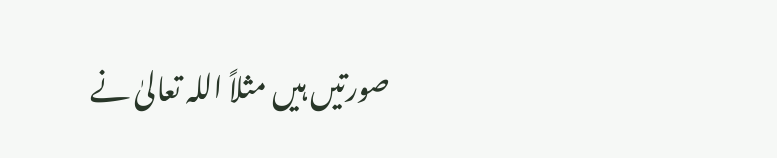صورتیں ہیں مثلاً اللہ تعالیٰ نے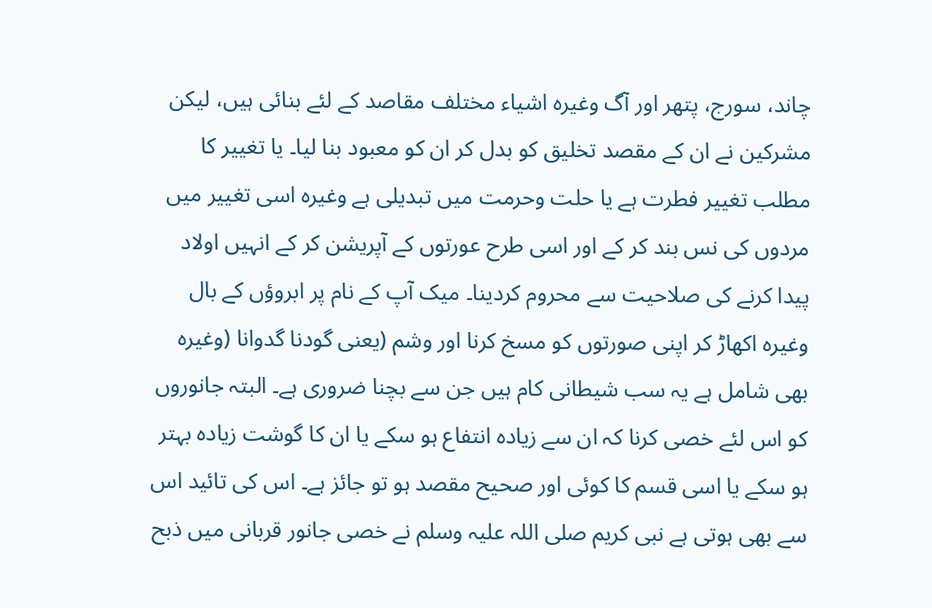چاند، سورج، پتھر اور آگ وغیرہ اشیاء مختلف مقاصد کے لئے بنائی ہیں، لیکن مشرکین نے ان کے مقصد تخلیق کو بدل کر ان کو معبود بنا لیا۔ یا تغییر کا مطلب تغییر فطرت ہے یا حلت وحرمت میں تبدیلی ہے وغیرہ اسی تغییر میں مردوں کی نس بند کر کے اور اسی طرح عورتوں کے آپریشن کر کے انہیں اولاد پیدا کرنے کی صلاحیت سے محروم کردینا۔ میک آپ کے نام پر ابروؤں کے بال وغیرہ اکھاڑ کر اپنی صورتوں کو مسخ کرنا اور وشم (یعنی گودنا گدوانا (وغیرہ بھی شامل ہے یہ سب شیطانی کام ہیں جن سے بچنا ضروری ہے۔ البتہ جانوروں کو اس لئے خصی کرنا کہ ان سے زیادہ انتفاع ہو سکے یا ان کا گوشت زیادہ بہتر ہو سکے یا اسی قسم کا کوئی اور صحیح مقصد ہو تو جائز ہے۔ اس کی تائید اس سے بھی ہوتی ہے نبی کریم صلی اللہ علیہ وسلم نے خصی جانور قربانی میں ذبح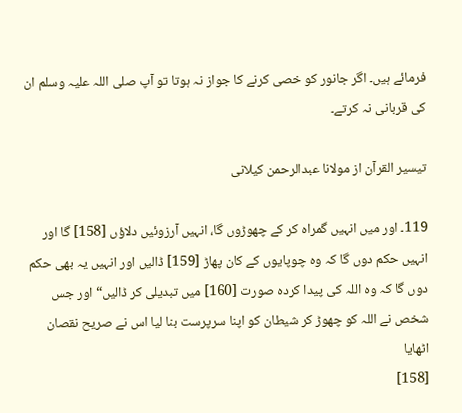فرمائے ہیں۔ اگر جانور کو خصی کرنے کا جواز نہ ہوتا تو آپ صلی اللہ علیہ وسلم ان کی قربانی نہ کرتے۔

تيسير القرآن از مولانا عبدالرحمن کیلانی

119۔ اور میں انہیں گمراہ کر کے چھوڑوں گا، انہیں آرزوئیں دلاؤں [158] گا اور انہیں حکم دوں گا کہ وہ چوپایوں کے کان پھاڑ [159] ڈالیں اور انہیں یہ بھی حکم دوں گا کہ وہ اللہ کی پیدا کردہ صورت [160] میں تبدیلی کر ڈالیں“ اور جس شخص نے اللہ کو چھوڑ کر شیطان کو اپنا سرپرست بنا لیا اس نے صریح نقصان اٹھایا
[158]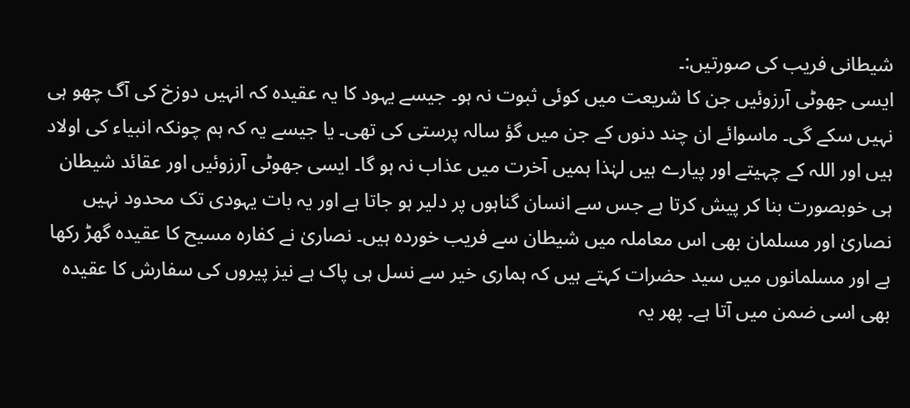شیطانی فریب کی صورتیں:۔
ایسی جھوٹی آرزوئیں جن کا شریعت میں کوئی ثبوت نہ ہو۔ جیسے یہود کا یہ عقیدہ کہ انہیں دوزخ کی آگ چھو ہی نہیں سکے گی۔ ماسوائے ان چند دنوں کے جن میں گؤ سالہ پرستی کی تھی۔ یا جیسے یہ کہ ہم چونکہ انبیاء کی اولاد ہیں اور اللہ کے چہیتے اور پیارے ہیں لہٰذا ہمیں آخرت میں عذاب نہ ہو گا۔ ایسی جھوٹی آرزوئیں اور عقائد شیطان ہی خوبصورت بنا کر پیش کرتا ہے جس سے انسان گناہوں پر دلیر ہو جاتا ہے اور یہ بات یہودی تک محدود نہیں نصاریٰ اور مسلمان بھی اس معاملہ میں شیطان سے فریب خوردہ ہیں۔ نصاریٰ نے کفارہ مسیح کا عقیدہ گھڑ رکھا ہے اور مسلمانوں میں سید حضرات کہتے ہیں کہ ہماری خیر سے نسل ہی پاک ہے نیز پیروں کی سفارش کا عقیدہ بھی اسی ضمن میں آتا ہے۔ پھر یہ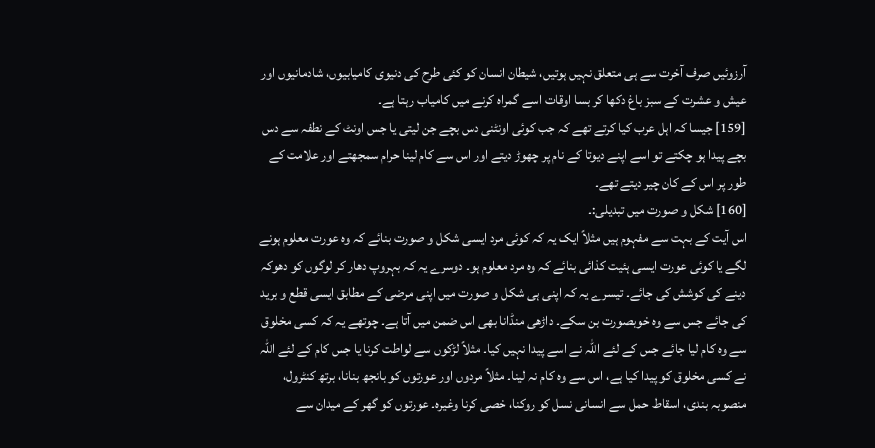آرزوئیں صرف آخرت سے ہی متعلق نہیں ہوتیں، شیطان انسان کو کئی طرح کی دنیوی کامیابیوں، شادمانیوں اور عیش و عشرت کے سبز باغ دکھا کر بسا اوقات اسے گمراہ کرنے میں کامیاب رہتا ہے۔
[159] جیسا کہ اہل عرب کیا کرتے تھے کہ جب کوئی اونٹنی دس بچے جن لیتی یا جس اونٹ کے نطفہ سے دس بچے پیدا ہو چکتے تو اسے اپنے دیوتا کے نام پر چھوڑ دیتے اور اس سے کام لینا حرام سمجھتے اور علامت کے طور پر اس کے کان چیر دیتے تھے۔
[160] شکل و صورت میں تبدیلی:۔
اس آیت کے بہت سے مفہوم ہیں مثلاً ایک یہ کہ کوئی مرد ایسی شکل و صورت بنائے کہ وہ عورت معلوم ہونے لگے یا کوئی عورت ایسی ہئیت کذائی بنائے کہ وہ مرد معلوم ہو۔ دوسرے یہ کہ بہروپ دھار کر لوگوں کو دھوکہ دینے کی کوشش کی جائے۔ تیسرے یہ کہ اپنی ہی شکل و صورت میں اپنی مرضی کے مطابق ایسی قطع و برید کی جائے جس سے وہ خوبصورت بن سکے۔ داڑھی منڈانا بھی اس ضمن میں آتا ہے۔ چوتھے یہ کہ کسی مخلوق سے وہ کام لیا جائے جس کے لئے اللہ نے اسے پیدا نہیں کیا۔ مثلاً لڑکوں سے لواطت کرنا یا جس کام کے لئے اللہ نے کسی مخلوق کو پیدا کیا ہے، اس سے وہ کام نہ لینا۔ مثلاً مردوں اور عورتوں کو بانجھ بنانا، برتھ کنٹرول، منصوبہ بندی، اسقاط حمل سے انسانی نسل کو روکنا، خصی کرنا وغیرہ۔ عورتوں کو گھر کے میدان سے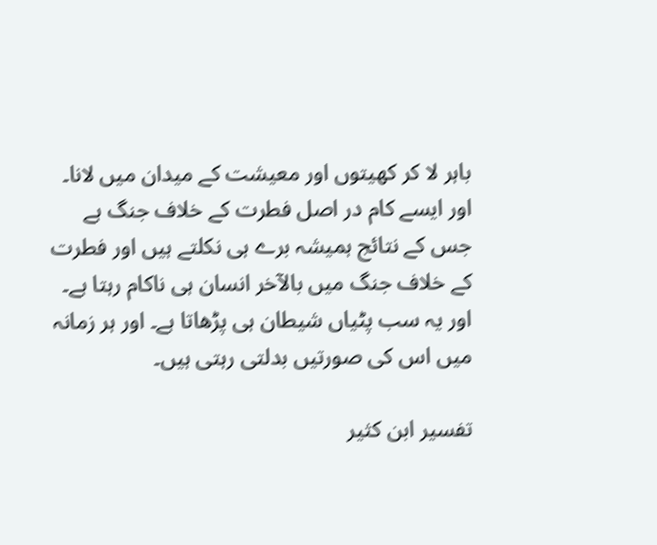باہر لا کر کھیتوں اور معیشت کے میدان میں لانا۔ اور ایسے کام در اصل فطرت کے خلاف جنگ ہے جس کے نتائج ہمیشہ برے ہی نکلتے ہیں اور فطرت کے خلاف جنگ میں بالآخر انسان ہی ناکام رہتا ہے۔ اور یہ سب پٹیاں شیطان ہی پڑھاتا ہے۔ اور ہر زمانہ میں اس کی صورتیں بدلتی رہتی ہیں۔

تفسیر ابن کثیر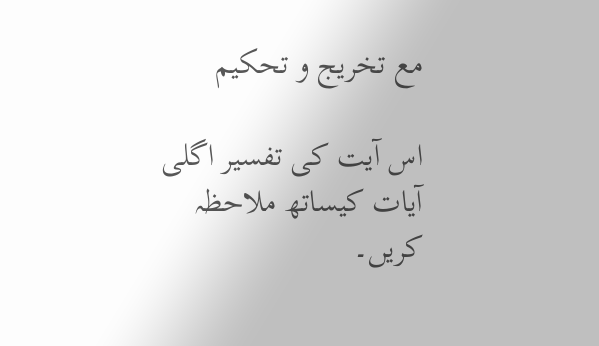مع تخریج و تحکیم

اس آیت کی تفسیر اگلی آیات کیساتھ ملاحظہ کریں۔